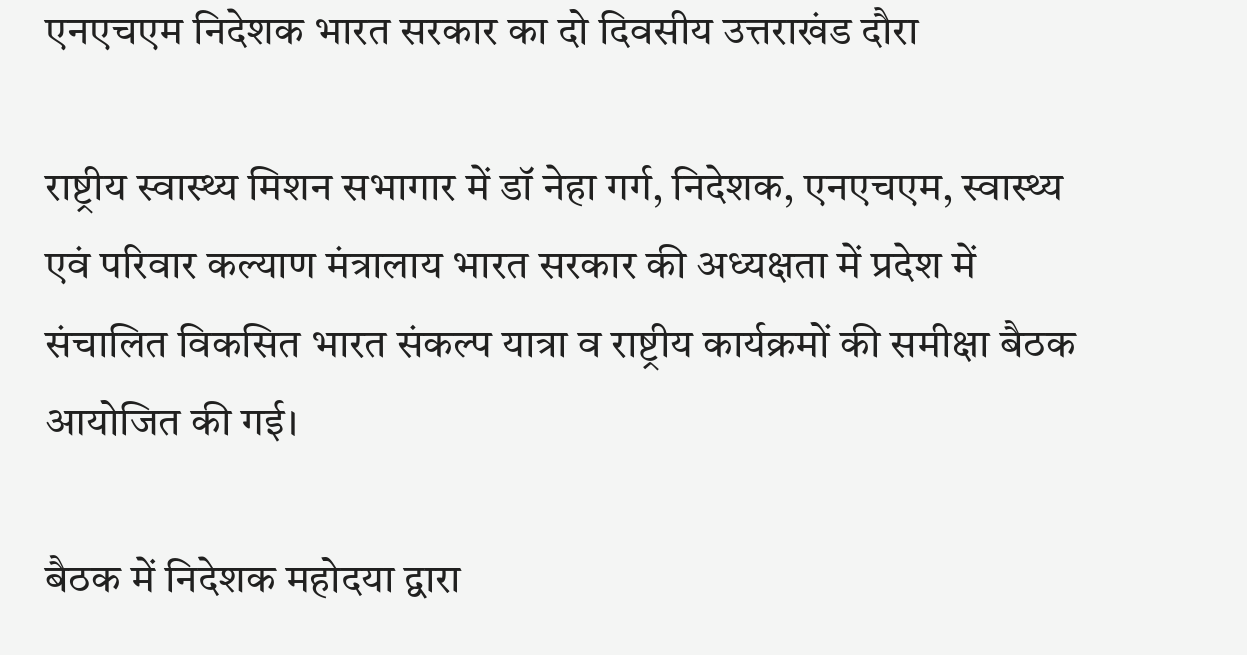एनएचएम निदेशक भारत सरकार का दो दिवसीय उत्तराखंड दौरा

राष्ट्रीय स्वास्थ्य मिशन सभागार में डॉ नेहा गर्ग, निदेशक, एनएचएम, स्वास्थ्य एवं परिवार कल्याण मंत्रालाय भारत सरकार की अध्यक्षता में प्रदेश में संचालित विकसित भारत संकल्प यात्रा व राष्ट्रीय कार्यक्रमों की समीक्षा बैठक आयोजित की गई।

बैठक में निदेशक महोदया द्वारा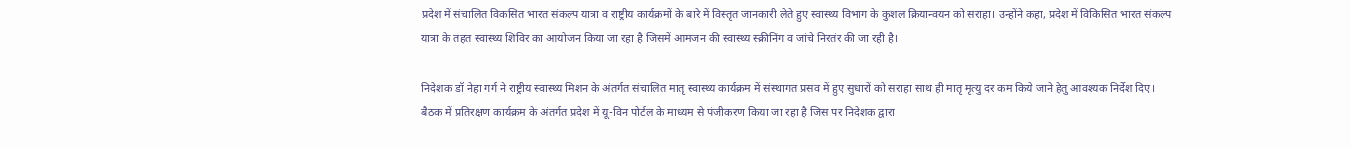प्रदेश में संचालित विकसित भारत संकल्प यात्रा व राष्ट्रीय कार्यक्रमों के बारे में विस्तृत जानकारी लेते हुए स्वास्थ्य विभाग के कुशल क्रियान्वयन को सराहा। उन्होंने कहा, प्रदेश में विकिसित भारत संकल्प यात्रा के तहत स्वास्थ्य शिविर का आयोजन किया जा रहा है जिसमें आमजन की स्वास्थ्य स्क्रीनिंग व जांचे निरतंर की जा रही है।

निदेशक डॉ नेहा गर्ग ने राष्ट्रीय स्वास्थ्य मिशन के अंतर्गत संचालित मातृ स्वास्थ्य कार्यक्रम में संस्थागत प्रसव में हुए सुधारों को सराहा साथ ही मातृ मृत्यु दर कम किये जाने हेतु आवश्यक निर्देश दिए। बैठक में प्रतिरक्षण कार्यक्रम के अंतर्गत प्रदेश में यू-विन पोर्टल के माध्यम से पंजीकरण किया जा रहा है जिस पर निदेशक द्वारा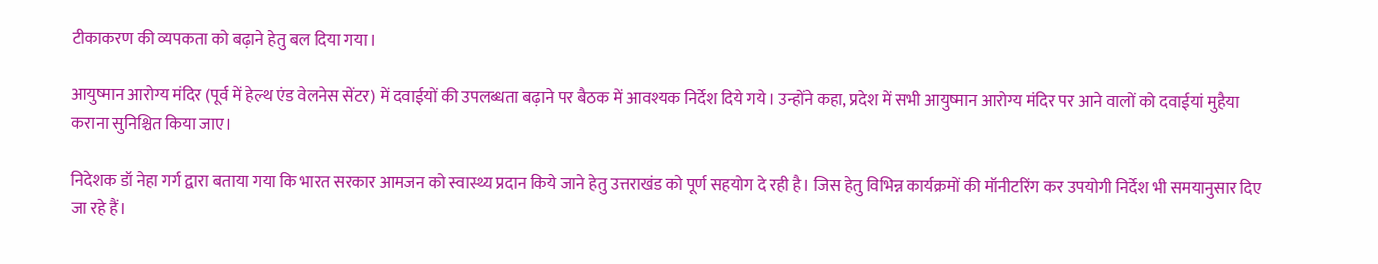टीकाकरण की व्यपकता को बढ़ाने हेतु बल दिया गया।

आयुष्मान आरोग्य मंदिर (पूर्व में हेल्थ एंड वेलनेस सेंटर) में दवाईयों की उपलब्धता बढ़ाने पर बैठक में आवश्यक निर्देश दिये गये। उन्होंने कहा, प्रदेश में सभी आयुष्मान आरोग्य मंदिर पर आने वालों को दवाईयां मुहैया कराना सुनिश्चित किया जाए।

निदेशक डॉ नेहा गर्ग द्वारा बताया गया कि भारत सरकार आमजन को स्वास्थ्य प्रदान किये जाने हेतु उत्तराखंड को पूर्ण सहयोग दे रही है। जिस हेतु विभिन्न कार्यक्रमों की मॉनीटरिंग कर उपयोगी निर्देश भी समयानुसार दिए जा रहे हैं।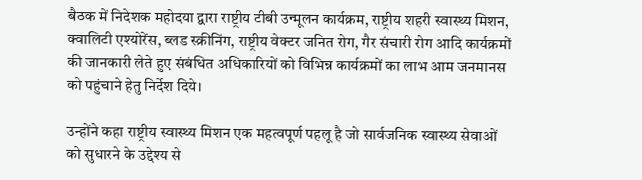बैठक में निदेशक महोदया द्वारा राष्ट्रीय टीबी उन्मूलन कार्यक्रम, राष्ट्रीय शहरी स्वास्थ्य मिशन, क्वालिटी एश्योरेंस, ब्लड स्क्रीनिंग, राष्ट्रीय वेक्टर जनित रोग, गैर संचारी रोग आदि कार्यक्रमों की जानकारी लेते हुए संबंधित अधिकारियों को विभिन्न कार्यक्रमों का लाभ आम जनमानस को पहुंचाने हेतु निर्देश दिये।

उन्होंने कहा राष्ट्रीय स्वास्थ्य मिशन एक महत्वपूर्ण पहलू है जो सार्वजनिक स्वास्थ्य सेवाओं को सुधारने के उद्देश्य से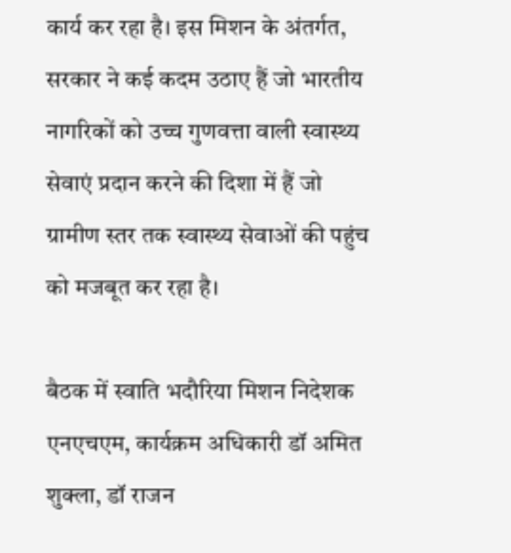कार्य कर रहा है। इस मिशन के अंतर्गत, सरकार ने कई कदम उठाए हैं जो भारतीय नागरिकों को उच्च गुणवत्ता वाली स्वास्थ्य सेवाएं प्रदान करने की दिशा में हैं जो ग्रामीण स्तर तक स्वास्थ्य सेवाओं की पहुंच को मजबूत कर रहा है।

बैठक में स्वाति भदौरिया मिशन निदेशक एनएचएम, कार्यक्रम अधिकारी डॉ अमित शुक्ला, डॉ राजन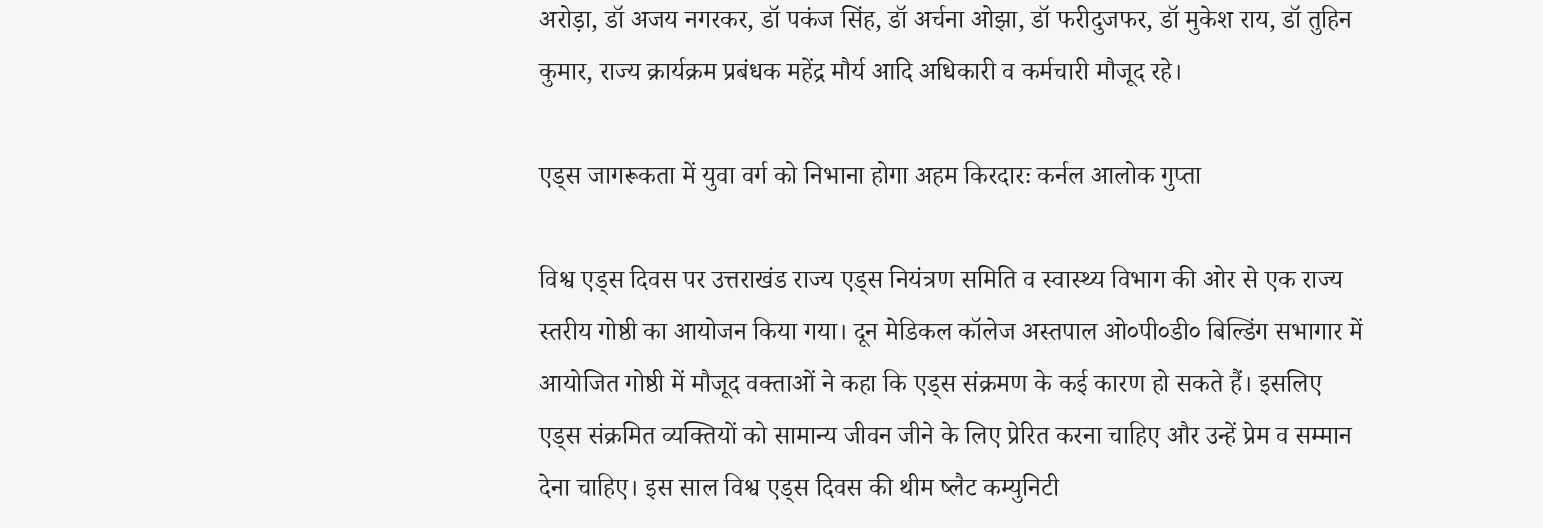अरोड़ा, डॉ अजय नगरकर, डॉ पकंज सिंह, डॉ अर्चना ओझा, डॉ फरीदुजफर, डॉ मुकेश राय, डॉ तुहिन कुमार, राज्य क्रार्यक्रम प्रबंधक महेंद्र मौर्य आदि अधिकारी व कर्मचारी मौजूद रहे।

एड्स जागरूकता में युवा वर्ग को निभाना होगा अहम किरदारः कर्नल आलोक गुप्ता

विश्व एड्स दिवस पर उत्तराखंड राज्य एड्स नियंत्रण समिति व स्वास्थ्य विभाग की ओर से एक राज्य स्तरीय गोष्ठी का आयोजन किया गया। दून मेडिकल कॉलेज अस्तपाल ओ०पी०डी० बिल्डिंग सभागार में आयोजित गोष्ठी में मौजूद वक्ताओं ने कहा कि एड्स संक्रमण के कई कारण हो सकते हैं। इसलिए एड्स संक्रमित व्यक्तियों को सामान्य जीवन जीने के लिए प्रेरित करना चाहिए और उन्हें प्रेम व सम्मान देना चाहिए। इस साल विश्व एड्स दिवस की थीम ष्लैट कम्युनिटी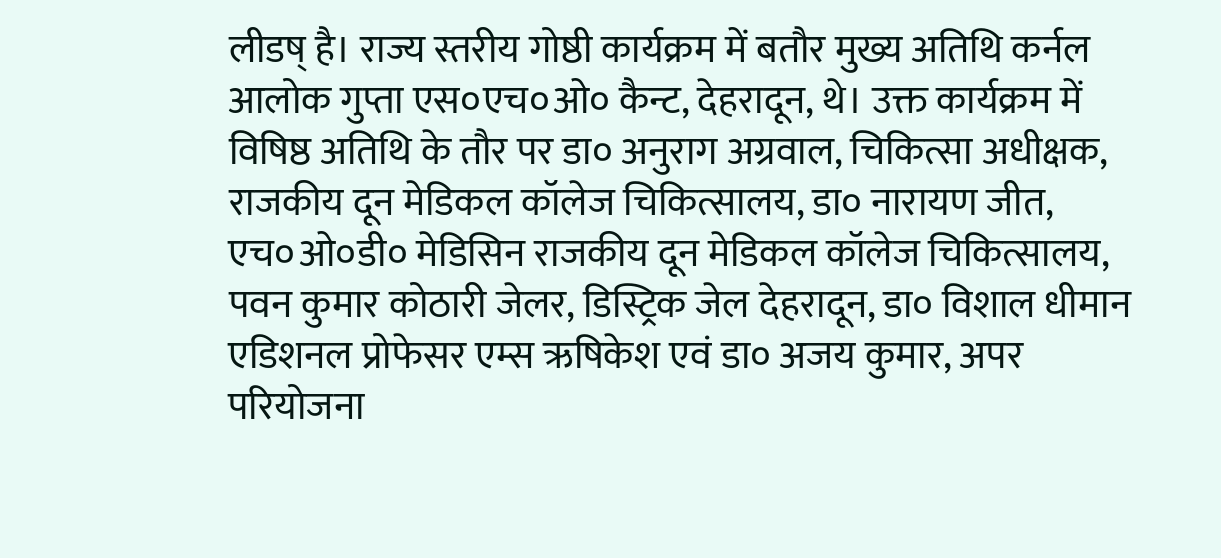लीडष् है। राज्य स्तरीय गोष्ठी कार्यक्रम में बतौर मुख्य अतिथि कर्नल आलोक गुप्ता एस०एच०ओ० कैन्ट, देहरादून, थे। उक्त कार्यक्रम में विषिष्ठ अतिथि के तौर पर डा० अनुराग अग्रवाल, चिकित्सा अधीक्षक, राजकीय दून मेडिकल कॉलेज चिकित्सालय, डा० नारायण जीत, एच०ओ०डी० मेडिसिन राजकीय दून मेडिकल कॉलेज चिकित्सालय, पवन कुमार कोठारी जेलर, डिस्ट्रिक जेल देहरादून, डा० विशाल धीमान एडिशनल प्रोफेसर एम्स ऋषिकेश एवं डा० अजय कुमार, अपर परियोजना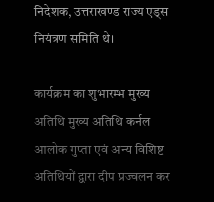निदेशक, उत्तराखण्ड राज्य एड्स नियंत्रण समिति थे।

कार्यक्रम का शुभारम्भ मुख्य अतिथि मुख्य अतिथि कर्नल आलोक गुप्ता एवं अन्य विशिष्ट अतिथियों द्वारा दीप प्रज्वलन कर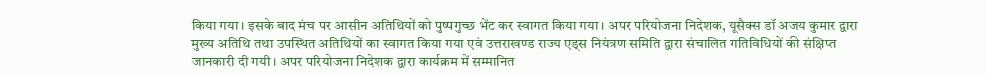किया गया। इसके बाद मंच पर आसीन अतिथियों को पुष्पगुच्छ भेंट कर स्वागत किया गया। अपर परियोजना निदेशक, यूसैक्स डॉ अजय कुमार द्वारा मुख्य अतिथि तथा उपस्थित अतिथियों का स्वागत किया गया एवं उत्तराखण्ड राज्य एड्स नियंत्रण समिति द्वारा संचालित गतिविधियों की संक्षिप्त जानकारी दी गयी। अपर परियोजना निदेशक द्वारा कार्यक्रम में सम्मानित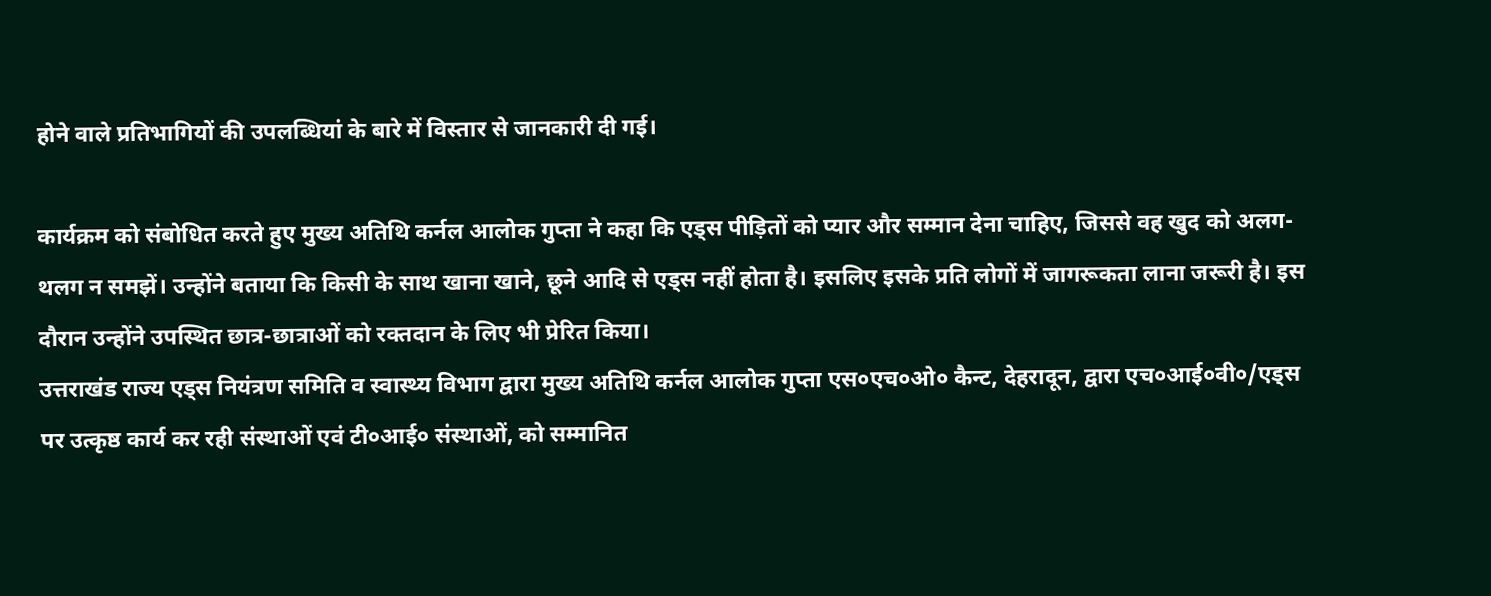होने वाले प्रतिभागियों की उपलब्धियां के बारे में विस्तार से जानकारी दी गई।

कार्यक्रम को संबोधित करते हुए मुख्य अतिथि कर्नल आलोक गुप्ता ने कहा कि एड्स पीड़ितों को प्यार और सम्मान देना चाहिए, जिससे वह खुद को अलग-थलग न समझें। उन्होंने बताया कि किसी के साथ खाना खाने, छूने आदि से एड्स नहीं होता है। इसलिए इसके प्रति लोगों में जागरूकता लाना जरूरी है। इस दौरान उन्होंने उपस्थित छात्र-छात्राओं को रक्तदान के लिए भी प्रेरित किया।
उत्तराखंड राज्य एड्स नियंत्रण समिति व स्वास्थ्य विभाग द्वारा मुख्य अतिथि कर्नल आलोक गुप्ता एस०एच०ओ० कैन्ट, देहरादून, द्वारा एच०आई०वी०/एड्स पर उत्कृष्ठ कार्य कर रही संस्थाओं एवं टी०आई० संस्थाओं, को सम्मानित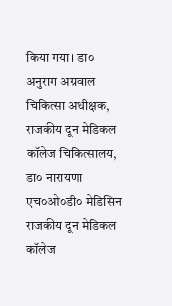किया गया। डा० अनुराग अग्रवाल चिकित्सा अधीक्षक, राजकीय दून मेडिकल कॉलेज चिकित्सालय, डा० नारायणा एच०ओ०डी० मेडिसिन राजकीय दून मेडिकल कॉलेज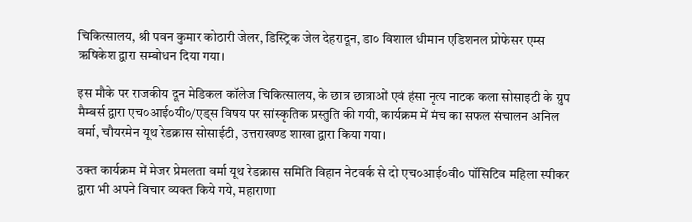चिकित्सालय, श्री पवन कुमार कोठारी जेलर, डिस्ट्रिक जेल देहरादून, डा० विशाल धीमान एडिशनल प्रोफेसर एम्स ऋषिकेश द्वारा सम्बोधन दिया गया।

इस मौके पर राजकीय दून मेडिकल कॉलेज चिकित्सालय, के छात्र छात्राओं एवं हंसा नृत्य नाटक कला सोसाइटी के ग्रुप मैम्बर्स द्वारा एच०आई०यी०/एड्स विषय पर सांस्कृतिक प्रस्तुति की गयी, कार्यक्रम में मंच का सफल संचालन अनिल वर्मा, चौयरमेन यूथ रेडक्रास सोसाईटी, उत्तराखण्ड शाखा द्वारा किया गया।

उक्त कार्यक्रम में मेजर प्रेमलता वर्मा यूथ रेडक्रास समिति विहान नेटवर्क से दो एच०आई०वी० पॉसिटिव महिला स्पीकर द्वारा भी अपने विचार व्यक्त किये गये, महाराणा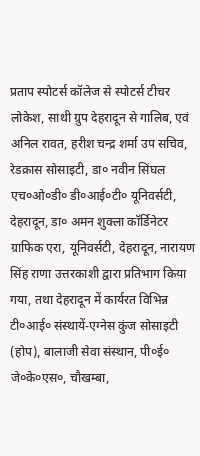प्रताप स्पोटर्स कॉलेज से स्पोटर्स टीचर लोकेश, साथी ग्रुप देहरादून से गालिब, एवं अनिल रावत, हरीश चन्द्र शर्मा उप सचिव, रेडक्रास सोसाइटी, डा० नवीन सिंघल एच०ओ०डी० डी०आई०टी० यूनिवर्सटी, देहरादून, डा० अमन शुक्ला कॉर्डिनेटर ग्राफिक एरा, यूनिवर्सटी, देहरादून, नारायण सिंह राणा उत्तरकाशी द्वारा प्रतिभाग किया गया, तथा देहरादून में कार्यरत विभिन्न टी०आई० संस्थायें-एग्नेस कुंज सोसाइटी (होप), बालाजी सेवा संस्थान, पी०ई० जे०के०एस०, चौखम्बा,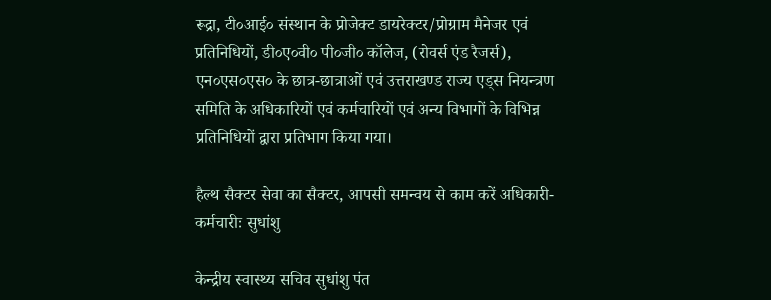रूद्रा, टी०आई० संस्थान के प्रोजेक्ट डायरेक्टर/प्रोग्राम मैनेजर एवं प्रतिनिधियों, डी०ए०वी० पी०जी० कॉलेज, (रोवर्स एंड रैजर्स), एन०एस०एस० के छात्र-छात्राओं एवं उत्तराखण्ड राज्य एड्स नियन्त्रण समिति के अधिकारियों एवं कर्मचारियों एवं अन्य विभागों के विभिन्न प्रतिनिधियों द्वारा प्रतिभाग किया गया।

हैल्थ सैक्टर सेवा का सैक्टर, आपसी समन्वय से काम करें अधिकारी-कर्मचारीः सुधांशु

केन्द्रीय स्वास्थ्य सचिव सुधांशु पंत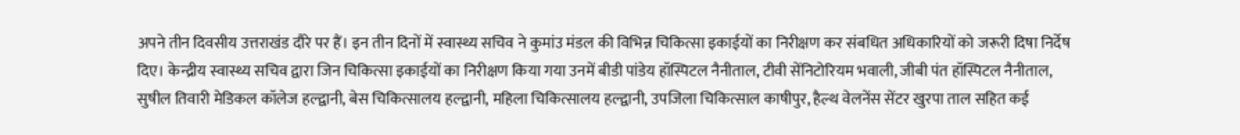अपने तीन दिवसीय उत्तराखंड दौरे पर हैं। इन तीन दिनों में स्वास्थ्य सचिव ने कुमांउ मंडल की विभिन्न चिकित्सा इकाईयों का निरीक्षण कर संबधित अधिकारियों को जरूरी दिषा निर्देष दिए। केन्द्रीय स्वास्थ्य सचिव द्वारा जिन चिकित्सा इकाईयों का निरीक्षण किया गया उनमें बीडी पांडेय हॉस्पिटल नैनीताल, टीवी सेंनिटोरियम भवाली, जीबी पंत हॉस्पिटल नैनीताल, सुषील तिवारी मेडिकल कॉलेज हल्द्वानी, बेस चिकित्सालय हल्द्वानी, महिला चिकित्सालय हल्द्वानी, उपजिला चिकित्साल काषीपुर, हैल्थ वेलनेंस सेंटर खुरपा ताल सहित कई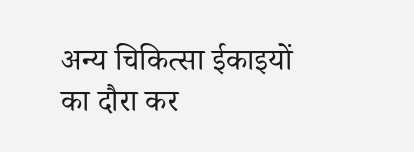अन्य चिकित्सा ईकाइयों का दौरा कर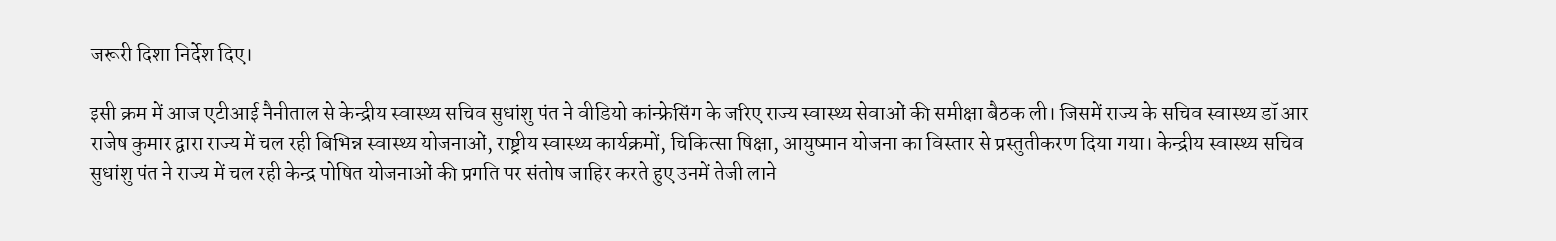जरूरी दिशा निर्देश दिए।

इसी क्रम में आज एटीआई नैनीताल से केन्द्रीय स्वास्थ्य सचिव सुधांशु पंत ने वीडियो कांन्फ्रेसिंग के जरिए राज्य स्वास्थ्य सेवाओं की समीक्षा बैठक ली। जिसमें राज्य के सचिव स्वास्थ्य डॉ आर राजेष कुमार द्वारा राज्य में चल रही बिभिन्न स्वास्थ्य योजनाओं, राष्ट्रीय स्वास्थ्य कार्यक्रमों, चिकित्सा षिक्षा, आयुष्मान योजना का विस्तार से प्रस्तुतीकरण दिया गया। केन्द्रीय स्वास्थ्य सचिव सुधांशु पंत ने राज्य में चल रही केन्द्र पोषित योजनाओं की प्रगति पर संतोष जाहिर करते हुए उनमें तेजी लाने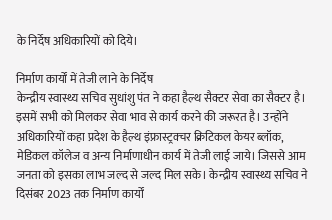के निर्देष अधिकारियों को दिये।

निर्माण कार्यों में तेजी लाने के निर्देष
केन्द्रीय स्वास्थ्य सचिव सुधांशु पंत ने कहा हैल्थ सैक्टर सेवा का सैक्टर है। इसमें सभी को मिलकर सेवा भाव से कार्य करने की जरूरत है। उन्होंने अधिकारियों कहा प्रदेश के हैल्थ इंफ्रास्ट्रक्चर क्रिटिकल केयर ब्लॉक, मेडिकल कॉलेज व अन्य निर्माणाधीन कार्य में तेजी लाई जाये। जिससे आम जनता को इसका लाभ जल्द से जल्द मिल सके। केन्द्रीय स्वास्थ्य सचिव ने दिसंबर 2023 तक निर्माण कार्यों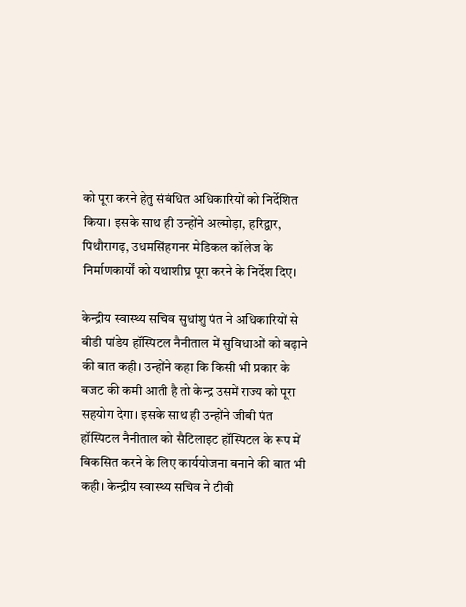को पूरा करने हेतु संबंधित अधिकारियों को निर्देशित किया। इसके साथ ही उन्होंने अल्मोड़ा, हरिद्वार, पिथौरागढ़, उधमसिंहगनर मेडिकल कॉलेज के निर्माणकार्यों को यथाशीघ्र पूरा करने के निर्देश दिए।

केन्द्रीय स्वास्थ्य सचिव सुधांशु पंत ने अधिकारियों से बीडी पांडेय हॉस्पिटल नैनीताल में सुविधाओं को बढ़ाने की बात कही। उन्होंने कहा कि किसी भी प्रकार के बजट की कमी आती है तो केन्द्र उसमें राज्य को पूरा सहयोग देगा। इसके साथ ही उन्होंने जीबी पंत हॉस्पिटल नैनीताल को सैटिलाइट हॉस्पिटल के रूप में बिकसित करने के लिए कार्ययोजना बनाने की बात भी कही। केन्द्रीय स्वास्थ्य सचिव ने टीवी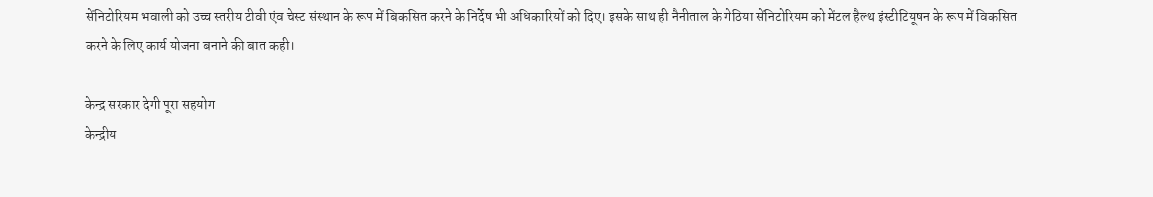सेंनिटोरियम भवाली को उच्च स्तरीय टीवी एंव चेस्ट संस्थान के रूप में बिकसित करने के निर्देष भी अधिकारियों को दिए। इसके साथ ही नैनीताल के गेठिया सेंनिटोरियम को मेंटल हैल्थ इंस्टीटियूषन के रूप में विकसित करने के लिए कार्य योजना बनाने की बात कही।

केन्द्र सरकार देगी पूरा सहयोग
केन्द्रीय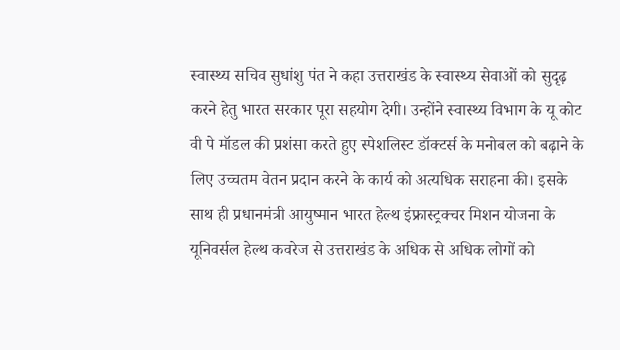स्वास्थ्य सचिव सुधांशु पंत ने कहा उत्तराखंड के स्वास्थ्य सेवाओं को सुदृढ़ करने हेतु भारत सरकार पूरा सहयोग देगी। उन्होंने स्वास्थ्य विभाग के यू कोट वी पे मॉडल की प्रशंसा करते हुए स्पेशलिस्ट डॉक्टर्स के मनोबल को बढ़ाने के लिए उच्चतम वेतन प्रदान करने के कार्य को अत्यधिक सराहना की। इसके साथ ही प्रधानमंत्री आयुष्मान भारत हेल्थ इंफ्रास्ट्रक्चर मिशन योजना के यूनिवर्सल हेल्थ कवरेज से उत्तराखंड के अधिक से अधिक लोगों को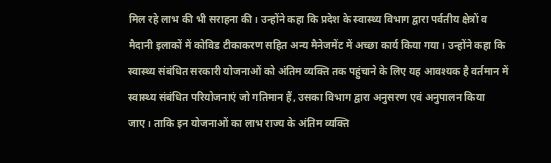मिल रहे लाभ की भी सराहना की। उन्होंने कहा कि प्रदेश के स्वास्थ्य विभाग द्वारा पर्वतीय क्षेत्रों व मैदानी इलाकों में कोविड टीकाकरण सहित अन्य मैनेजमेंट में अच्छा कार्य किया गया। उन्होंने कहा कि स्वास्थ्य संबंधित सरकारी योजनाओं को अंतिम व्यक्ति तक पहुंचाने के लिए यह आवश्यक है वर्तमान में स्वास्थ्य संबंधित परियोजनाएं जो गतिमान हैं, उसका विभाग द्वारा अनुसरण एवं अनुपालन किया जाए। ताकि इन योजनाओं का लाभ राज्य के अंतिम व्यक्ति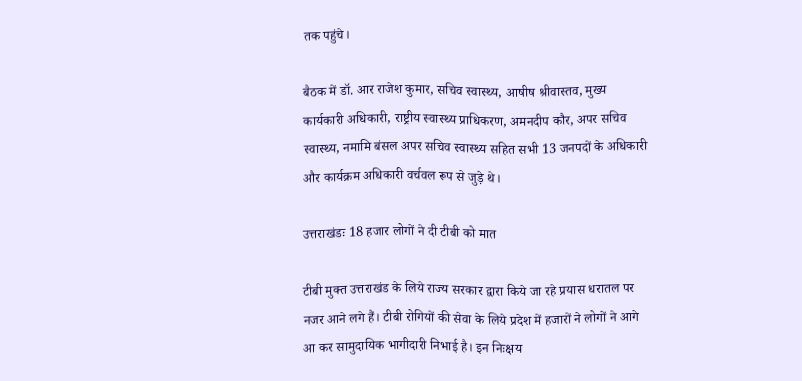तक पहुंचे।

बैठक में डॉ. आर राजेश कुमार, सचिव स्वास्थ्य, आषीष श्रीवास्तव, मुख्य कार्यकारी अधिकारी, राष्ट्रीय स्वास्थ्य प्राधिकरण, अमनदीप कौर, अपर सचिव स्वास्थ्य, नमामि बंसल अपर सचिव स्वास्थ्य सहित सभी 13 जनपदों के अधिकारी और कार्यक्रम अधिकारी वर्चवल रूप से जुड़े थे।

उत्तराखंडः 18 हजार लोगों ने दी टीबी को मात

टीबी मुक्त उत्तराखंड के लिये राज्य सरकार द्वारा किये जा रहे प्रयास धरातल पर नजर आने लगे हैं। टीबी रोगियों की सेवा के लिये प्रदेश में हजारों ने लोगों ने आगे आ कर सामुदायिक भागीदारी निभाई है। इन निःक्षय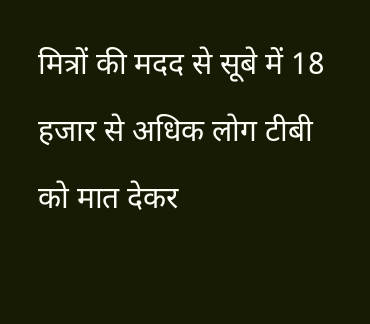मित्रों की मदद से सूबे में 18 हजार से अधिक लोग टीबी को मात देकर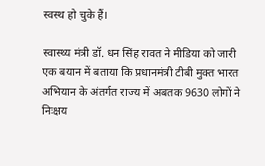स्वस्थ हो चुके हैं।

स्वास्थ्य मंत्री डॉ. धन सिंह रावत ने मीडिया को जारी एक बयान में बताया कि प्रधानमंत्री टीबी मुक्त भारत अभियान के अंतर्गत राज्य में अबतक 9630 लोगों ने निःक्षय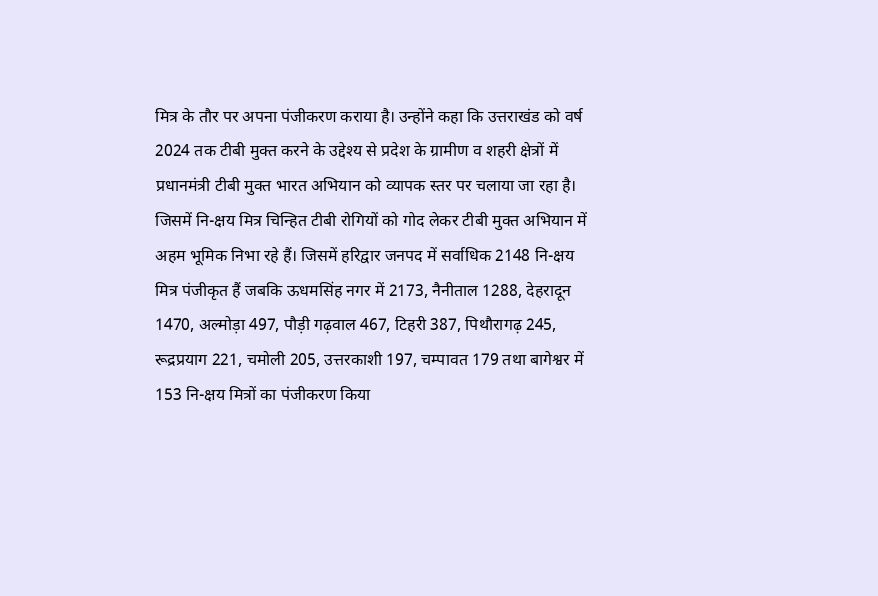मित्र के तौर पर अपना पंजीकरण कराया है। उन्होंने कहा कि उत्तराखंड को वर्ष 2024 तक टीबी मुक्त करने के उद्देश्य से प्रदेश के ग्रामीण व शहरी क्षेत्रों में प्रधानमंत्री टीबी मुक्त भारत अभियान को व्यापक स्तर पर चलाया जा रहा है। जिसमें नि-क्षय मित्र चिन्हित टीबी रोगियों को गोद लेकर टीबी मुक्त अभियान में अहम भूमिक निभा रहे हैं। जिसमें हरिद्वार जनपद में सर्वाधिक 2148 नि-क्षय मित्र पंजीकृत हैं जबकि ऊधमसिंह नगर में 2173, नैनीताल 1288, देहरादून 1470, अल्मोड़ा 497, पौड़ी गढ़वाल 467, टिहरी 387, पिथौरागढ़ 245, रूद्रप्रयाग 221, चमोली 205, उत्तरकाशी 197, चम्पावत 179 तथा बागेश्वर में 153 नि-क्षय मित्रों का पंजीकरण किया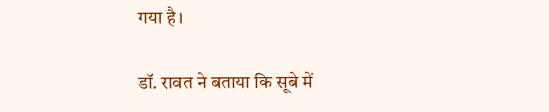गया है।

डॉ. रावत ने बताया कि सूबे में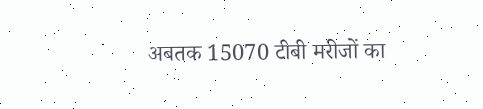अबतक 15070 टीबी मरीजों का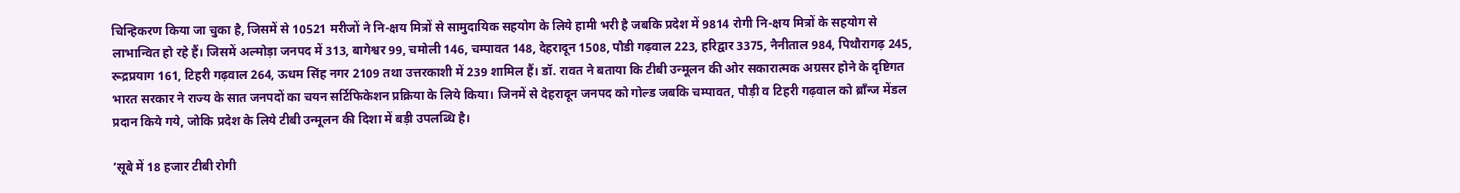चिन्हिकरण किया जा चुका है, जिसमें से 10521 मरीजों ने नि-क्षय मित्रों से सामुदायिक सहयोग के लिये हामी भरी है जबकि प्रदेश में 9814 रोगी नि-क्षय मित्रों के सहयोग से लाभान्वित हो रहे हैं। जिसमें अल्मोड़ा जनपद में 313, बागेश्वर 99, चमोली 146, चम्पावत 148, देहरादून 1508, पौडी गढ़वाल 223, हरिद्वार 3375, नैनीताल 984, पिथौरागढ़ 245, रूद्रप्रयाग 161, टिहरी गढ़वाल 264, ऊधम सिंह नगर 2109 तथा उत्तरकाशी में 239 शामिल हैं। डॉ. रावत ने बताया कि टीबी उन्मूलन की ओर सकारात्मक अग्रसर होने के दृष्टिगत भारत सरकार ने राज्य के सात जनपदों का चयन सर्टिफिकेशन प्रक्रिया के लिये किया। जिनमें से देहरादून जनपद को गोल्ड जबकि चम्पावत, पौड़ी व टिहरी गढ़वाल को ब्रॉंन्ज मेंडल प्रदान किये गये, जोकि प्रदेश के लिये टीबी उन्मूलन की दिशा में बड़ी उपलब्धि है।

’सूबे में 18 हजार टीबी रोगी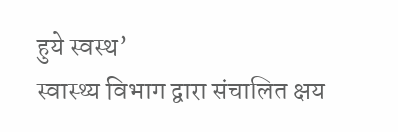हुये स्वस्थ’
स्वास्थ्य विभाग द्वारा संचालित क्षय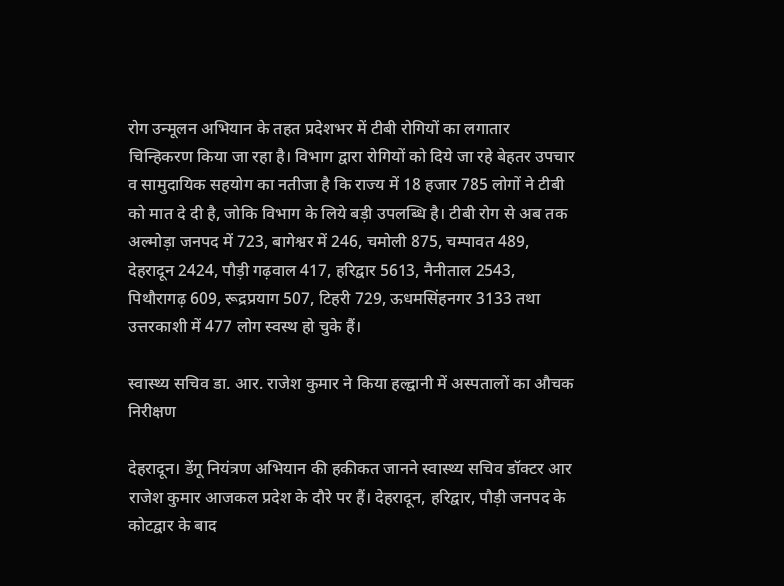रोग उन्मूलन अभियान के तहत प्रदेशभर में टीबी रोगियों का लगातार चिन्हिकरण किया जा रहा है। विभाग द्वारा रोगियों को दिये जा रहे बेहतर उपचार व सामुदायिक सहयोग का नतीजा है कि राज्य में 18 हजार 785 लोगों ने टीबी को मात दे दी है, जोकि विभाग के लिये बड़ी उपलब्धि है। टीबी रोग से अब तक अल्मोड़ा जनपद में 723, बागेश्वर में 246, चमोली 875, चम्पावत 489, देहरादून 2424, पौड़ी गढ़वाल 417, हरिद्वार 5613, नैनीताल 2543, पिथौरागढ़ 609, रूद्रप्रयाग 507, टिहरी 729, ऊधमसिंहनगर 3133 तथा उत्तरकाशी में 477 लोग स्वस्थ हो चुके हैं।

स्वास्थ्य सचिव डा. आर. राजेश कुमार ने किया हल्द्वानी में अस्पतालों का औचक निरीक्षण

देहरादून। डेंगू नियंत्रण अभियान की हकीकत जानने स्वास्थ्य सचिव डॉक्टर आर राजेश कुमार आजकल प्रदेश के दौरे पर हैं। देहरादून, हरिद्वार, पौड़ी जनपद के कोटद्वार के बाद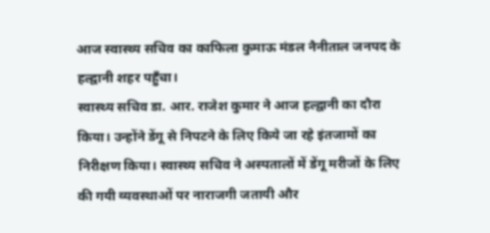आज स्वास्थ्य सचिव का काफिला कुमाऊ मंडल नैनीताल जनपद के हल्द्वानी शहर पहुँचा।
स्वास्थ्य सचिव डा. आर. राजेश कुमार ने आज हल्द्वानी का दौरा किया। उन्होंने डेंगू से निपटने के लिए किये जा रहे इंतजामों का निरीक्षण किया। स्वास्थ्य सचिव ने अस्पतालों में डेंगू मरीजों के लिए की गयी व्यवस्थाओं पर नाराजगी जतायी और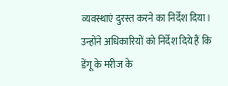व्यवस्थाएं दुरस्त करने का निर्देश दिया। उन्होंने अधिकारियों को निर्देश दिये हैं कि डेंगू के मरीज के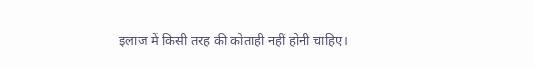इलाज में किसी तरह की कोताही नहीं होनी चाहिए।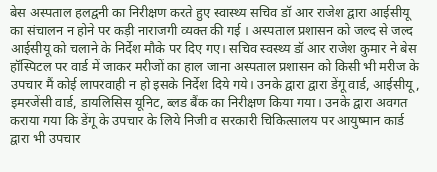बेस अस्पताल हलद्वनी का निरीक्षण करते हुए स्वास्थ्य सचिव डॉ आर राजेश द्वारा आईसीयू का संचालन न होने पर कड़ी नाराजगी व्यक्त की गई । अस्पताल प्रशासन को जल्द से जल्द आईसीयू को चलाने के निर्देश मौके पर दिए गए। सचिव स्वस्थ्य डॉ आर राजेश कुमार ने बेस हॉस्पिटल पर वार्ड में जाकर मरीजों का हाल जाना अस्पताल प्रशासन को किसी भी मरीज के उपचार मैं कोई लापरवाही न हो इसके निर्देश दिये गये। उनके द्वारा द्वारा डेंगू वार्ड, आईसीयू, इमरजेंसी वार्ड, डायलिसिस यूनिट, ब्लड बैंक का निरीक्षण किया गया। उनके द्वारा अवगत कराया गया कि डेंगू के उपचार के लिये निजी व सरकारी चिकित्सालय पर आयुष्मान कार्ड द्वारा भी उपचार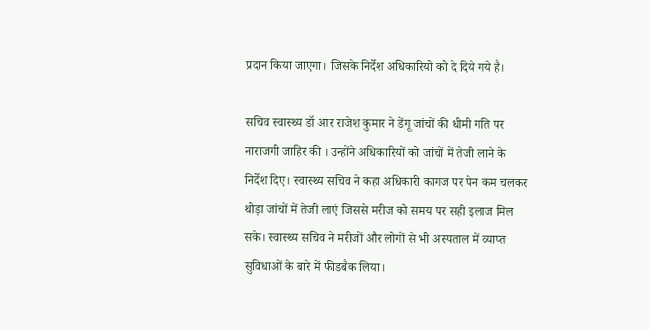प्रदान किया जाएगा। जिसके निर्देश अधिकारियो को दे दिये गये है।

सचिव स्वास्थ्य डॉ आर राजेश कुमार ने डेंगू जांचों की धीमी गति पर नाराजगी जाहिर की । उन्होंने अधिकारियों को जांचों में तेजी लाने के निर्देश दिए। स्वास्थ्य सचिव ने कहा अधिकारी कागज पर पेन कम चलकर थोड़ा जांचों में तेजी लाएं जिससे मरीज को समय पर सही इलाज मिल सके। स्वास्थ्य सचिव ने मरीजों और लोगों से भी अस्पताल में व्याप्त सुविधाओं के बारे में फीडबैक लिया।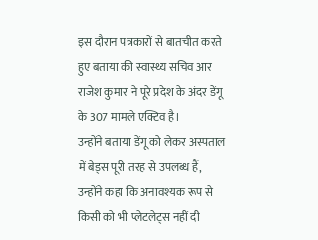इस दौरान पत्रकारों से बातचीत करते हुए बताया की स्वास्थ्य सचिव आर राजेश कुमार ने पूरे प्रदेश के अंदर डेंगू के 307 मामले एक्टिव है।
उन्होंने बताया डेंगू को लेकर अस्पताल में बेड्स पूरी तरह से उपलब्ध हैं, उन्होंने कहा कि अनावश्यक रूप से किसी को भी प्लेटलेट्स नहीं दी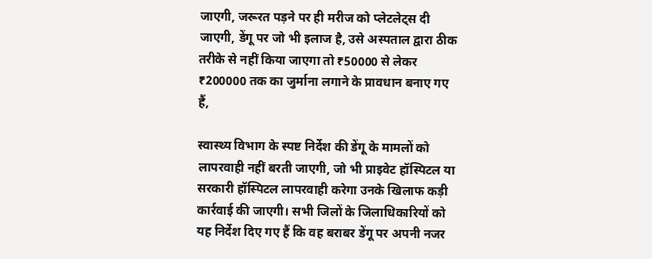जाएगी, जरूरत पड़ने पर ही मरीज को प्लेटलेट्स दी जाएगी, डेंगू पर जो भी इलाज है, उसे अस्पताल द्वारा ठीक तरीके से नहीं किया जाएगा तो ₹50000 से लेकर ₹200000 तक का जुर्माना लगाने के प्रावधान बनाए गए हैं,

स्वास्थ्य विभाग के स्पष्ट निर्देश की डेंगू के मामलों को लापरवाही नहीं बरती जाएगी, जो भी प्राइवेट हॉस्पिटल या सरकारी हॉस्पिटल लापरवाही करेगा उनके खिलाफ कड़ी कार्रवाई की जाएगी। सभी जिलों के जिलाधिकारियों को यह निर्देश दिए गए हैं कि वह बराबर डेंगू पर अपनी नजर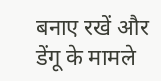बनाए रखें और डेंगू के मामले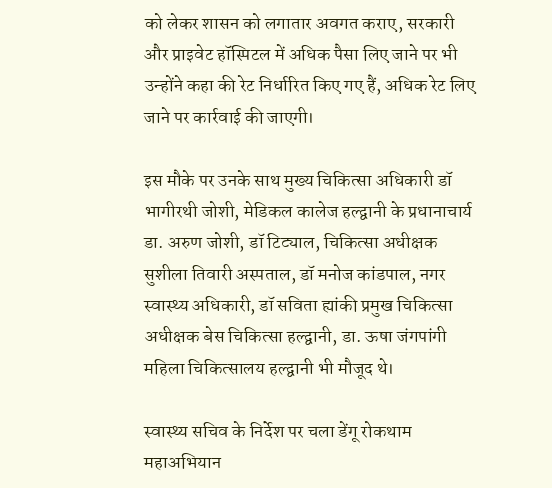को लेकर शासन को लगातार अवगत कराए, सरकारी और प्राइवेट हॉस्पिटल में अधिक पैसा लिए जाने पर भी उन्होंने कहा की रेट निर्धारित किए गए हैं, अधिक रेट लिए जाने पर कार्रवाई की जाएगी।

इस मौके पर उनके साथ मुख्य चिकित्सा अधिकारी डॉ भागीरथी जोशी, मेडिकल कालेज हल्द्वानी के प्रधानाचार्य डा. अरुण जोशी, डॉ टिट्याल, चिकित्सा अधीक्षक सुशीला तिवारी अस्पताल, डॉ मनोज कांडपाल, नगर स्वास्थ्य अधिकारी, डॉ सविता ह्यांकी प्रमुख चिकित्सा अधीक्षक बेस चिकित्सा हल्द्वानी, डा. ऊषा जंगपांगी महिला चिकित्सालय हल्द्वानी भी मौजूद थे।

स्वास्थ्य सचिव के निर्देश पर चला डेंगू रोकथाम महाअभियान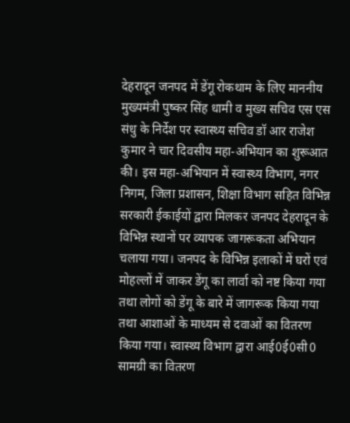देहरादून जनपद में डेंगू रोकथाम के लिए माननीय मुख्यमंत्री पुष्कर सिंह धामी व मुख्य सचिव एस एस संधु के निर्देश पर स्वास्थ्य सचिव डॉ आर राजेश कुमार ने चार दिवसीय महा-अभियान का शुरूआत की। इस महा-अभियान में स्वास्थ्य विभाग, नगर निगम, जिला प्रशासन, शिक्षा विभाग सहित विभिन्न सरकारी ईकाईयों द्वारा मिलकर जनपद देहरादून के विभिन्न स्थानों पर व्यापक जागरूकता अभियान चलाया गया। जनपद के विभिन्न इलाकों में घरों एवं मोहल्लों में जाकर डेंगू का लार्वा को नष्ट किया गया तथा लोगों को डेंगू के बारे में जागरूक किया गया तथा आशाओं के माध्यम से दवाओं का वितरण किया गया। स्वास्थ्य विभाग द्वारा आई0ई0सी0 सामग्री का वितरण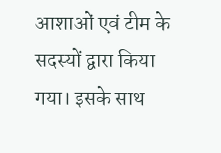आशाओं एवं टीम के सदस्यों द्वारा किया गया। इसके साथ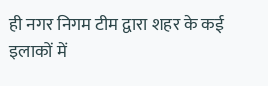ही नगर निगम टीम द्वारा शहर के कई इलाकों में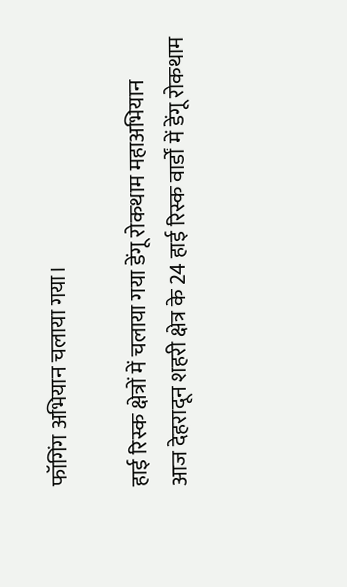फॉगिंग अभियान चलाया गया।

हाई रिस्क क्षेत्रों में चलाया गया डेंगू रोकथाम महाअभियान
आज देहरादून शहरी क्षेत्र के 24 हाई रिस्क वार्डों में डेंगू रोकथाम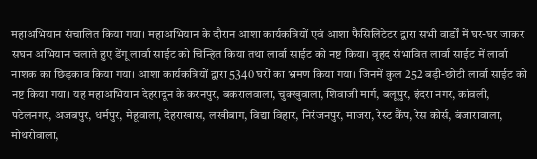महाअभियान संचालित किया गया। महाअभियान के दौरान आशा कार्यकत्रियों एवं आशा फैसिलिटेटर द्वारा सभी वार्डों में घर-घर जाकर सघन अभियान चलाते हुए डेंगू लार्वा साईट को चिन्हित किया तथा लार्वा साईट को नष्ट किया। वृहद संभावित लार्वा साईट में लार्वा नाशक का छिड़काव किया गया। आशा कार्यकत्रियों द्वारा 5340 घरों का भ्रमण किया गया। जिनमें कुल 252 बड़ी-छोटी लार्वा साईट को नष्ट किया गया। यह महाअभियान देहरादून के करनपुर, बकरालवाला, चुक्खुवाला, शिवाजी मार्ग, बलूपुर, इंदरा नगर, कांवली, पटेलनगर, अजबपुर, धर्मपुर, मेहूवाला, देहराखास, लखीबाग, विद्या विहार, निरंजनपुर, माजरा, रेस्ट कैंप, रेस कोर्स, बंजारावाला, मोथरोवाला,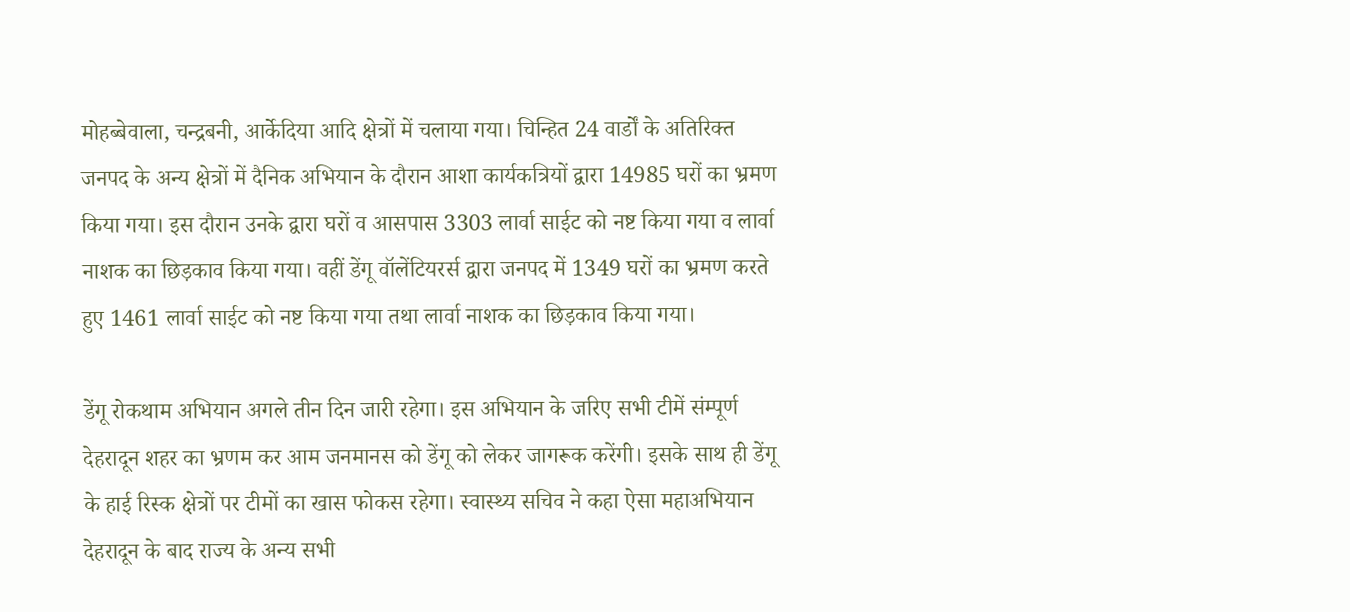मोहब्बेवाला, चन्द्रबनी, आर्केदिया आदि क्षेत्रों में चलाया गया। चिन्हित 24 वार्डों के अतिरिक्त जनपद के अन्य क्षेत्रों में दैनिक अभियान के दौरान आशा कार्यकत्रियों द्वारा 14985 घरों का भ्रमण किया गया। इस दौरान उनके द्वारा घरों व आसपास 3303 लार्वा साईट को नष्ट किया गया व लार्वा नाशक का छिड़काव किया गया। वहीं डेंगू वॉलेंटियरर्स द्वारा जनपद में 1349 घरों का भ्रमण करते हुए 1461 लार्वा साईट को नष्ट किया गया तथा लार्वा नाशक का छिड़काव किया गया।

डेंगू रोकथाम अभियान अगले तीन दिन जारी रहेगा। इस अभियान के जरिए सभी टीमें संम्पूर्ण देहरादून शहर का भ्रणम कर आम जनमानस को डेंगू को लेकर जागरूक करेंगी। इसके साथ ही डेंगू के हाई रिस्क क्षेत्रों पर टीमों का खास फोकस रहेगा। स्वास्थ्य सचिव ने कहा ऐसा महाअभियान देहरादून के बाद राज्य के अन्य सभी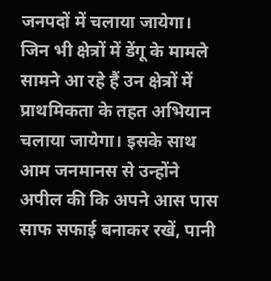जनपदों में चलाया जायेगा। जिन भी क्षेत्रों में डेंगू के मामले सामने आ रहे हैं उन क्षेत्रों में प्राथमिकता के तहत अभियान चलाया जायेगा। इसके साथ आम जनमानस से उन्होंने अपील की कि अपने आस पास साफ सफाई बनाकर रखें, पानी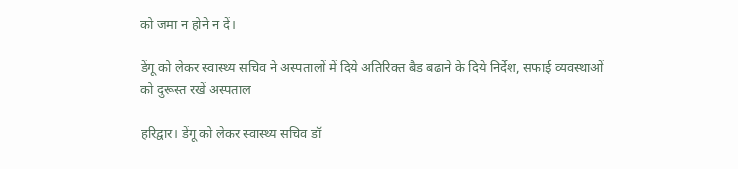को जमा न होने न दें।

डेंगू को लेकर स्वास्थ्य सचिव ने अस्पतालों में दिये अतिरिक्त बैड बढाने के दिये निर्देश, सफाई व्यवस्थाओं को दुरूस्त रखें अस्पताल

हरिद्वार। डेंगू को लेकर स्वास्थ्य सचिव डॉ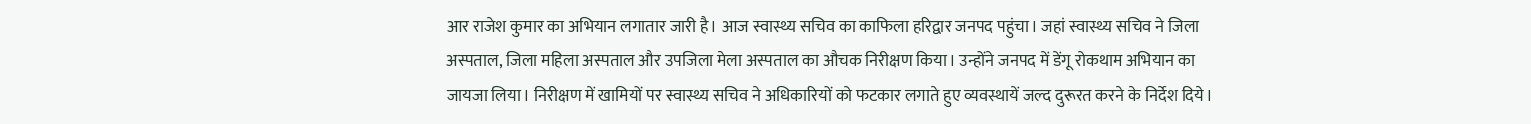आर राजेश कुमार का अभियान लगातार जारी है। आज स्वास्थ्य सचिव का काफिला हरिद्वार जनपद पहुंचा। जहां स्वास्थ्य सचिव ने जिला अस्पताल, जिला महिला अस्पताल और उपजिला मेला अस्पताल का औचक निरीक्षण किया। उन्होंने जनपद में डेंगू रोकथाम अभियान का जायजा लिया। निरीक्षण में खामियों पर स्वास्थ्य सचिव ने अधिकारियों को फटकार लगाते हुए व्यवस्थायें जल्द दुरूरत करने के निर्देश दिये।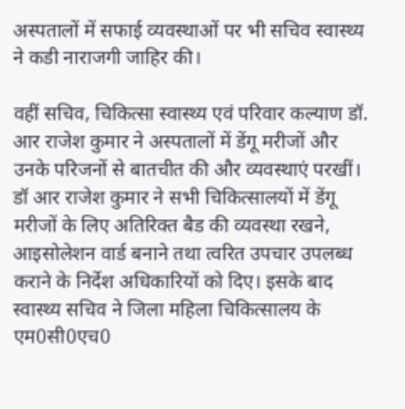अस्पतालों में सफाई व्यवस्थाओं पर भी सचिव स्वास्थ्य ने कडी नाराजगी जाहिर की।

वहीं सचिव, चिकित्सा स्वास्थ्य एवं परिवार कल्याण डॉ. आर राजेश कुमार ने अस्पतालों में डेंगू मरीजों और उनके परिजनों से बातचीत की और व्यवस्थाएं परखीं। डॉ आर राजेश कुमार ने सभी चिकित्सालयों में डेंगू मरीजों के लिए अतिरिक्त बैड की व्यवस्था रखने, आइसोलेशन वार्ड बनाने तथा त्वरित उपचार उपलब्ध कराने के निर्देश अधिकारियों को दिए। इसके बाद स्वास्थ्य सचिव ने जिला महिला चिकित्सालय के एम0सी0एच0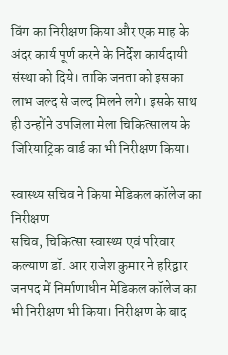विंग का निरीक्षण किया और एक माह के अंदर कार्य पूर्ण करने के निर्देश कार्यदायी संस्था को दिये। ताकि जनता को इसका लाभ जल्द से जल्द मिलने लगे। इसके साथ ही उन्होंने उपजिला मेला चिकित्सालय के जिरियाट्रिक वार्ड का भी निरीक्षण किया।

स्वास्थ्य सचिव ने किया मेडिकल कॉलेज का निरीक्षण
सचिव, चिकित्सा स्वास्थ्य एवं परिवार कल्याण डॉ. आर राजेश कुमार ने हरिद्वार जनपद में निर्माणाधीन मेडिकल कॉलेज का भी निरीक्षण भी किया। निरीक्षण के बाद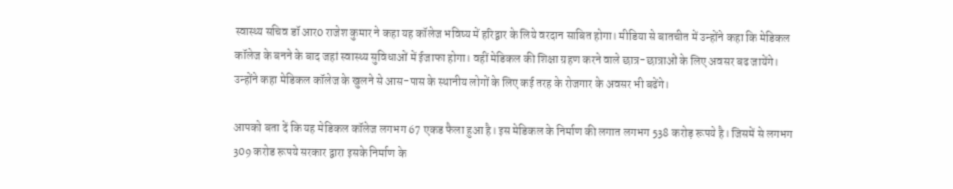स्वास्थ्य सचिव डॉ आर0 राजेश कुमार ने कहा यह कॉलेज भविष्य में हरिद्वार के लिये वरदान साबित होगा। मीडिया से बातचीत में उन्होंने कहा कि मेडिकल कॉलेज के बनने के बाद जहां स्वास्थ्य सुविधाओं में ईजाफा होगा। वहीं मेडिकल की शिक्षा ग्रहण करने वाले छात्र-छात्राओं के लिए अवसर बढ जायेंगे। उन्होंने कहा मेडिकल कॉलेज के खुलने से आस-पास के स्थानीय लोगों के लिए कई तरह के रोजगार के अवसर भी बढेंगे।

आपको बता दें कि यह मेडिकल कॉलेज लगभग 67 एकड फैला हुआ है। इस मेडिकल के निर्माण की लगात लगभग 538 करोड़ रूपये है। जिसमें से लगभग 309 करोड रूपये सरकार द्वारा इसके निर्माण के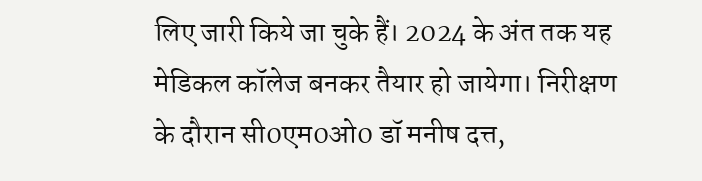लिए जारी किये जा चुके हैं। 2024 के अंत तक यह मेडिकल कॉलेज बनकर तैयार हो जायेगा। निरीक्षण के दौरान सी0एम0ओ0 डॉ मनीष दत्त,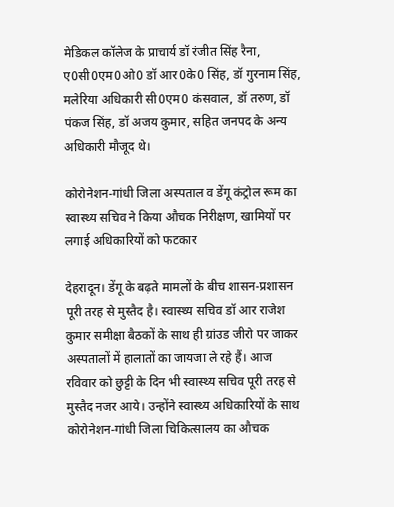मेडिकल कॉलेज के प्राचार्य डॉ रंजीत सिंह रैना, ए0सी0एम0ओ0 डॉ आर0के0 सिंह, डॉ गुरनाम सिंह, मलेरिया अधिकारी सी0एम0 कंसवाल, डॉ तरुण, डॉ पंकज सिंह, डॉ अजय कुमार, सहित जनपद के अन्य अधिकारी मौजूद थे।

कोरोनेशन-गांधी जिला अस्पताल व डेंगू कंट्रोल रूम का स्वास्थ्य सचिव ने किया औचक निरीक्षण, खामियों पर लगाई अधिकारियों को फटकार

देहरादून। डेंगू के बढ़ते मामलों के बीच शासन-प्रशासन पूरी तरह से मुस्तैद है। स्वास्थ्य सचिव डॉ आर राजेश कुमार समीक्षा बैठकों के साथ ही ग्रांउड जीरो पर जाकर अस्पतालों में हालातों का जायजा ले रहे हैं। आज रविवार को छुट्टी के दिन भी स्वास्थ्य सचिव पूरी तरह से मुस्तैद नजर आये। उन्होंने स्वास्थ्य अधिकारियों के साथ कोरोनेशन-गांधी जिला चिकित्सालय का औचक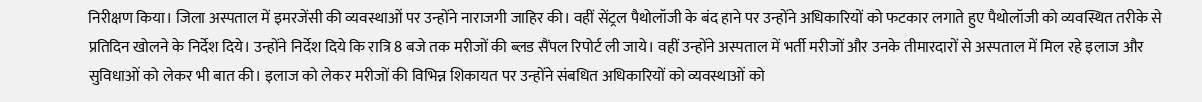निरीक्षण किया। जिला अस्पताल में इमरजेंसी की व्यवस्थाओं पर उन्होंने नाराजगी जाहिर की। वहीं सेंट्रल पैथोलॉजी के बंद हाने पर उन्होंने अधिकारियों को फटकार लगाते हुए पैथोलॉजी को व्यवस्थित तरीके से प्रतिदिन खोलने के निर्देश दिये। उन्होंने निर्देश दिये कि रात्रि 8 बजे तक मरीजों की ब्लड सैंपल रिपोर्ट ली जाये। वहीं उन्होंने अस्पताल में भर्ती मरीजों और उनके तीमारदारों से अस्पताल में मिल रहे इलाज और सुविधाओं को लेकर भी बात की। इलाज को लेकर मरीजों की विभिन्न शिकायत पर उन्होंने संबधित अधिकारियों को व्यवस्थाओं को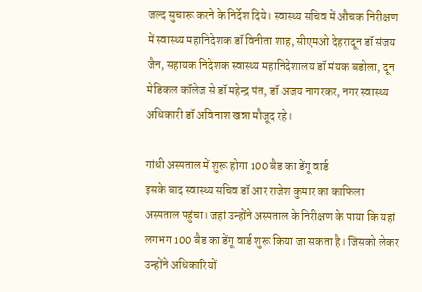जल्द सुचारू करने के निर्देश दिये। स्वास्थ्य सचिव में औचक निरीक्षण में स्वास्थ्य महानिदेशक डॉ विनीता शाह, सीएमओ देहरादून डॉ संजय जैन, सहायक निदेशक स्वास्थ्य महानिदेशालय डॉ मंयक बडोला, दून मेडिकल कॉलेज से डॉ महेन्द्र पंत, डॉ अजय नागरकर, नगर स्वास्थ्य अधिकारी डॉ अविनाश खन्ना मौजूद रहे।

गांधी अस्पताल में शुरू होगा 100 बैड का डेंगू वार्ड
इसके बाद स्वास्थ्य सचिव डॉ आर राजेश कुमार का काफिला अस्पताल पहुंचा। जहां उन्होंने अस्पताल के निरीक्षण के पाया कि यहां लगभग 100 बैड का डेंगू वार्ड शुरू किया जा सकता है। जिसको लेकर उन्होंने अधिकारियों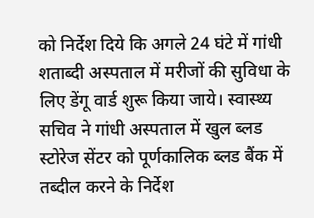को निर्देश दिये कि अगले 24 घंटे में गांधी शताब्दी अस्पताल में मरीजों की सुविधा के लिए डेंगू वार्ड शुरू किया जाये। स्वास्थ्य सचिव ने गांधी अस्पताल में खुल ब्लड स्टोरेज सेंटर को पूर्णकालिक ब्लड बैंक में तब्दील करने के निर्देश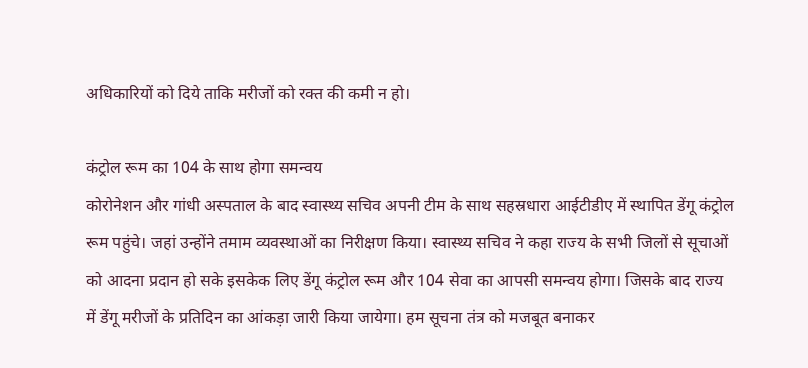अधिकारियों को दिये ताकि मरीजों को रक्त की कमी न हो।

कंट्रोल रूम का 104 के साथ होगा समन्वय
कोरोनेशन और गांधी अस्पताल के बाद स्वास्थ्य सचिव अपनी टीम के साथ सहस्रधारा आईटीडीए में स्थापित डेंगू कंट्रोल रूम पहुंचे। जहां उन्होंने तमाम व्यवस्थाओं का निरीक्षण किया। स्वास्थ्य सचिव ने कहा राज्य के सभी जिलों से सूचाओं को आदना प्रदान हो सके इसकेक लिए डेंगू कंट्रोल रूम और 104 सेवा का आपसी समन्वय होगा। जिसके बाद राज्य में डेंगू मरीजों के प्रतिदिन का आंकड़ा जारी किया जायेगा। हम सूचना तंत्र को मजबूत बनाकर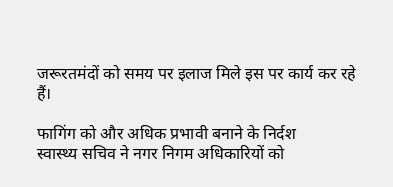जरूरतमंदों को समय पर इलाज मिले इस पर कार्य कर रहे हैं।

फागिंग को और अधिक प्रभावी बनाने के निर्दश
स्वास्थ्य सचिव ने नगर निगम अधिकारियों को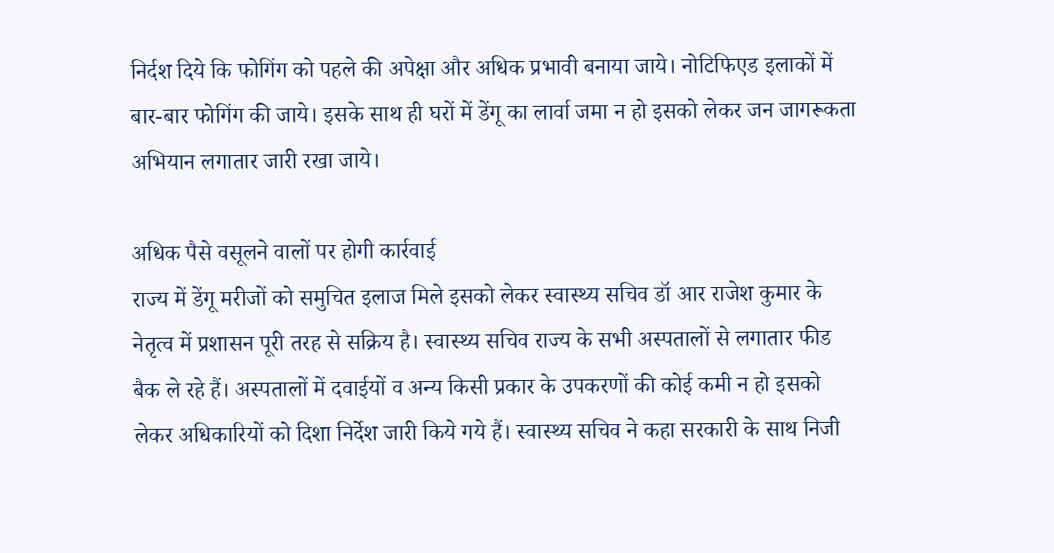निर्दश दिये कि फोगिंग को पहले की अपेक्षा और अधिक प्रभावी बनाया जाये। नोटिफिएड इलाकों में बार-बार फोगिंग की जाये। इसके साथ ही घरों में डेंगू का लार्वा जमा न हो इसको लेकर जन जागरूकता अभियान लगातार जारी रखा जाये।

अधिक पैसे वसूलने वालों पर होगी कार्रवाई
राज्य में डेंगू मरीजों को समुचित इलाज मिले इसको लेकर स्वास्थ्य सचिव डॉ आर राजेश कुमार के नेतृत्व में प्रशासन पूरी तरह से सक्रिय है। स्वास्थ्य सचिव राज्य के सभी अस्पतालों से लगातार फीड बैक ले रहे हैं। अस्पतालों में दवाईयों व अन्य किसी प्रकार के उपकरणों की कोई कमी न हो इसको लेकर अधिकारियों को दिशा निर्देश जारी किये गये हैं। स्वास्थ्य सचिव ने कहा सरकारी के साथ निजी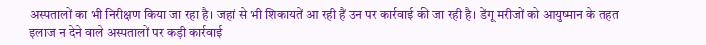अस्पतालों का भी निरीक्षण किया जा रहा है। जहां से भी शिकायतें आ रही हैं उन पर कार्रवाई की जा रही है। डेंगू मरीजों को आयुष्मान के तहत इलाज न देने वाले अस्पतालों पर कड़ी कार्रवाई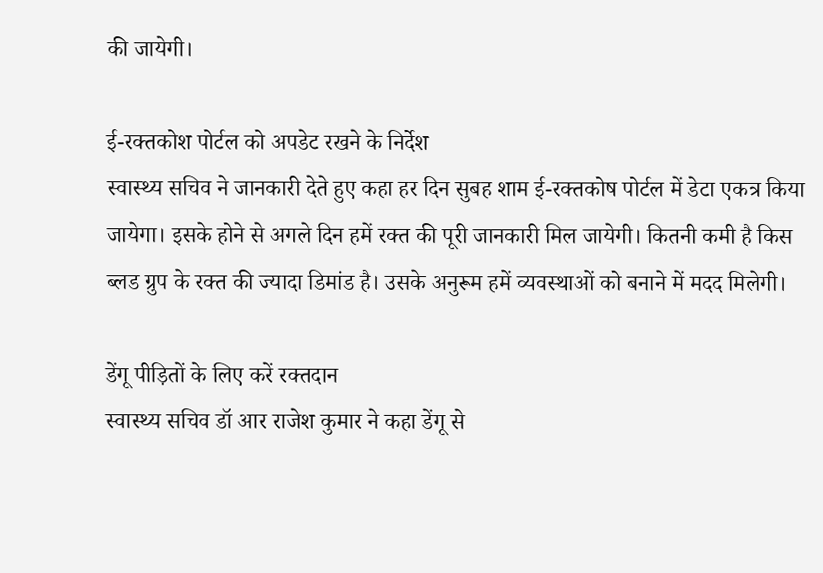की जायेगी।

ई-रक्तकोश पोर्टल को अपडेट रखने के निर्देश
स्वास्थ्य सचिव ने जानकारी देते हुए कहा हर दिन सुबह शाम ई-रक्तकोष पोर्टल में डेटा एकत्र किया जायेगा। इसके होने से अगले दिन हमें रक्त की पूरी जानकारी मिल जायेगी। कितनी कमी है किस ब्लड ग्रुप के रक्त की ज्यादा डिमांड है। उसके अनुरूम हमें व्यवस्थाओं को बनाने में मदद मिलेगी।

डेंगू पीड़ितों के लिए करें रक्तदान
स्वास्थ्य सचिव डॉ आर राजेश कुमार ने कहा डेंगू से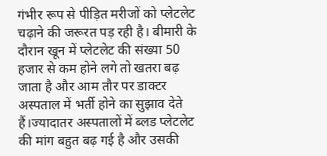गंभीर रूप से पीड़ित मरीजों को प्लेटलेट चढ़ाने की जरूरत पड़ रही है। बीमारी के दौरान खून में प्लेटलेट की संख्या 50 हजार से कम होने लगे तो खतरा बढ़ जाता है और आम तौर पर डाक्टर अस्पताल में भर्ती होने का सुझाव देते हैं।ज्यादातर अस्पतालों में ब्लड प्लेटलेट की मांग बहुत बढ़ गई है और उसकी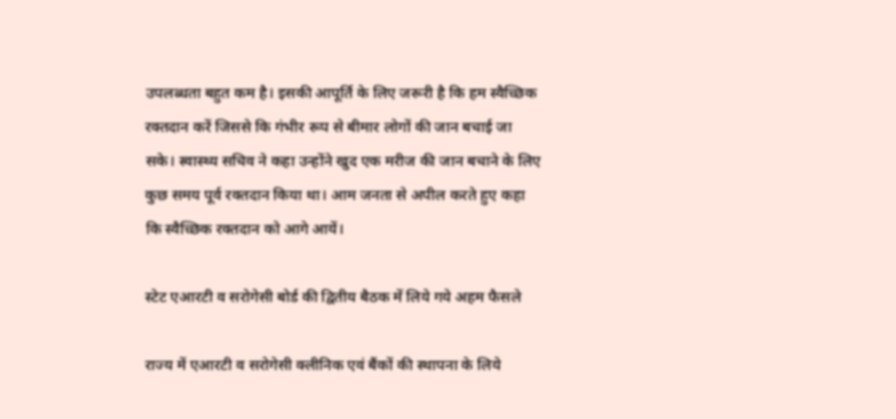उपलब्धता बहुत कम है। इसकी आपूर्ति के लिए जरूरी है कि हम स्वैच्छिक रक्तदान करें जिससे कि गंभीर रूप से बीमार लोगों की जान बचाई जा सके। स्वास्थ्य सचिव ने कहा उन्होंने खुद एक मरीज की जान बचाने के लिए कुछ समय पूर्व रक्तदान किया था। आम जनता से अपील करते हुए कहा कि स्वैच्छिक रक्तदान को आगे आयें।

स्टेट एआरटी व सरोगेसी बोर्ड की द्वितीय बैठक में लिये गये अहम फैसले

राज्य में एआरटी व सरोगेसी क्लीनिक एवं बैंकों की स्थापना के लिये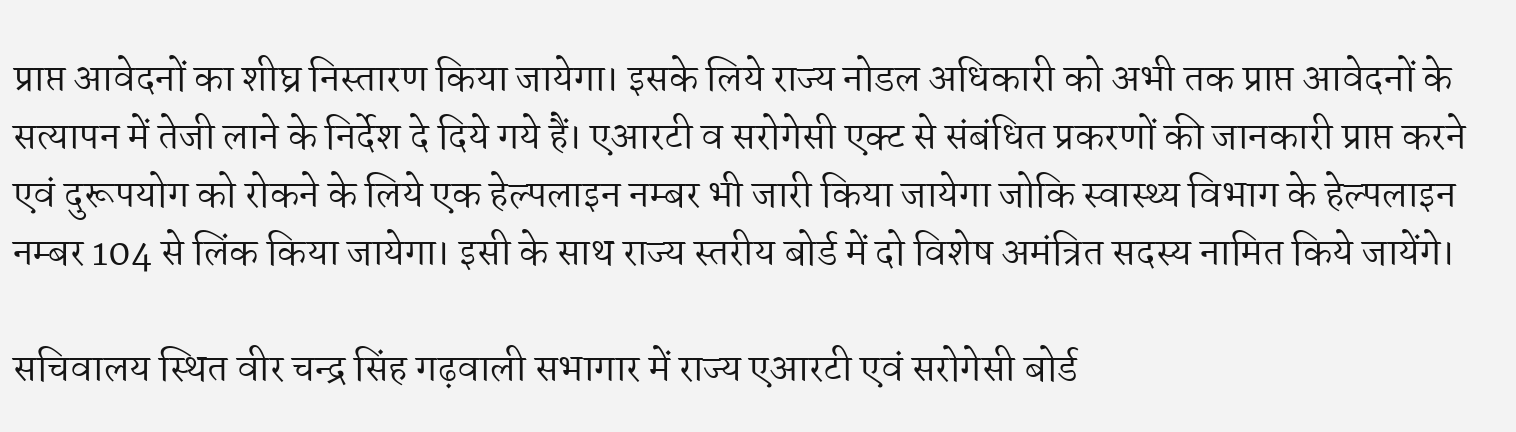प्राप्त आवेदनों का शीघ्र निस्तारण किया जायेगा। इसके लिये राज्य नोडल अधिकारी को अभी तक प्राप्त आवेदनों के सत्यापन में तेजी लाने के निर्देश दे दिये गये हैं। एआरटी व सरोगेसी एक्ट से संबंधित प्रकरणों की जानकारी प्राप्त करने एवं दुरूपयोग को रोकने के लिये एक हेल्पलाइन नम्बर भी जारी किया जायेगा जोकि स्वास्थ्य विभाग के हेल्पलाइन नम्बर 104 से लिंक किया जायेगा। इसी के साथ राज्य स्तरीय बोर्ड में दो विशेष अमंत्रित सदस्य नामित किये जायेंगे।

सचिवालय स्थित वीर चन्द्र सिंह गढ़वाली सभागार में राज्य एआरटी एवं सरोगेसी बोर्ड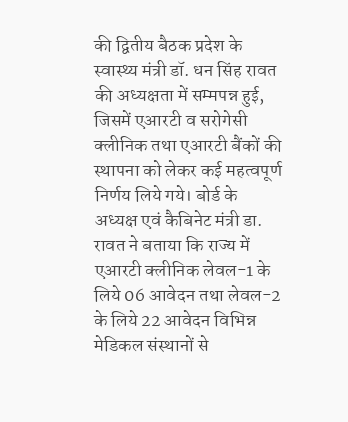की द्वितीय बैठक प्रदेश के स्वास्थ्य मंत्री डॉ. धन सिंह रावत की अध्यक्षता में सम्मपन्न हुई, जिसमें एआरटी व सरोगेसी क्लीनिक तथा एआरटी बैंकों की स्थापना को लेकर कई महत्वपूर्ण निर्णय लिये गये। बोर्ड के अध्यक्ष एवं कैबिनेट मंत्री डा. रावत ने बताया कि राज्य में एआरटी क्लीनिक लेवल-1 के लिये 06 आवेदन तथा लेवल-2 के लिये 22 आवेदन विभिन्न मेडिकल संस्थानों से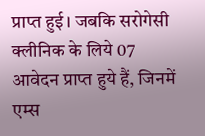प्राप्त हुई। जबकि सरोगेसी क्लीनिक के लिये 07 आवेदन प्राप्त हुये हैं, जिनमें एम्स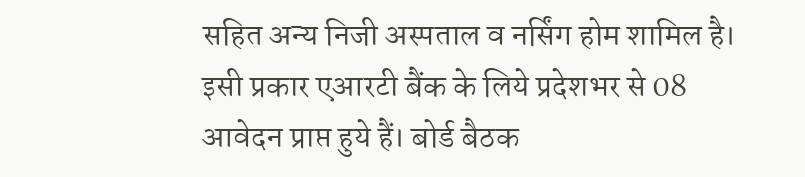सहित अन्य निजी अस्पताल व नर्सिंग होम शामिल है। इसी प्रकार एआरटी बैंक के लिये प्रदेशभर से 08 आवेदन प्राप्त हुये हैं। बोर्ड बैठक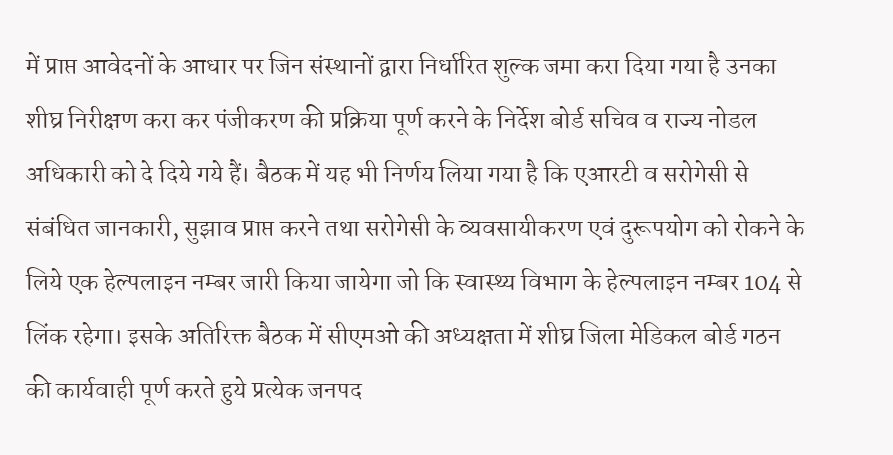में प्राप्त आवेदनों के आधार पर जिन संस्थानों द्वारा निर्धारित शुल्क जमा करा दिया गया है उनका शीघ्र निरीक्षण करा कर पंजीकरण की प्रक्रिया पूर्ण करने के निर्देश बोर्ड सचिव व राज्य नोडल अधिकारी को दे दिये गये हैं। बैठक में यह भी निर्णय लिया गया है कि एआरटी व सरोगेसी से संबंधित जानकारी, सुझाव प्राप्त करने तथा सरोगेसी के व्यवसायीकरण एवं दुरूपयोग को रोकने के लिये एक हेल्पलाइन नम्बर जारी किया जायेगा जो कि स्वास्थ्य विभाग के हेल्पलाइन नम्बर 104 से लिंक रहेगा। इसके अतिरिक्त बैठक में सीएमओ की अध्यक्षता में शीघ्र जिला मेडिकल बोर्ड गठन की कार्यवाही पूर्ण करते हुये प्रत्येक जनपद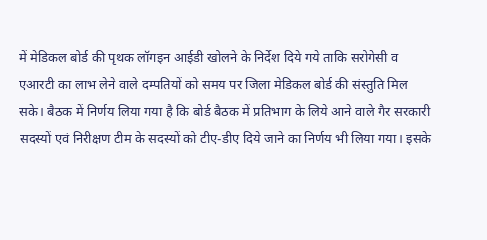में मेडिकल बोर्ड की पृथक लॉगइन आईडी खोलने के निर्देश दिये गये ताकि सरोगेसी व एआरटी का लाभ लेने वाले दम्पतियों को समय पर जिला मेडिकल बोर्ड की संस्तुति मिल सके। बैठक में निर्णय लिया गया है कि बोर्ड बैठक में प्रतिभाग के लिये आने वाले गैर सरकारी सदस्यों एवं निरीक्षण टीम के सदस्यों को टीए-डीए दिये जाने का निर्णय भी लिया गया। इसके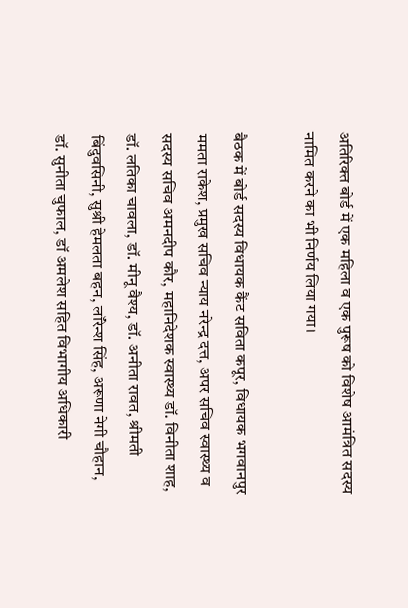अतिरिक्त बोर्ड में एक महिला व एक पुरूष को विशेष आमंत्रित सदस्य नामित करने का भी निर्णय लिया गया।

बैठक में बोर्ड सदस्य विधायक कैंट सविता कपूर, विधायक भगवानपुर ममता राकेश, प्रमुख सचिव न्याय नरेन्द्र दत्त, अपर सचिव स्वास्थ्य व सदस्य सचिव अमनदीप कौर, महानिदेशक स्वास्थ्य डॉ. विनीता शाह, डॉ. लतिका चावला, डॉ. मीनू वैश्य, डॉ. अनीता रावत, श्रीमती बिंदुवसिनी, सुश्री हेमलता बहन, लॉरेन्श सिंह, अरूणा नेगी चौहान, डॉ. सुनीता चुफाल, डॉ अमलेश सहित विभागीय अधिकारी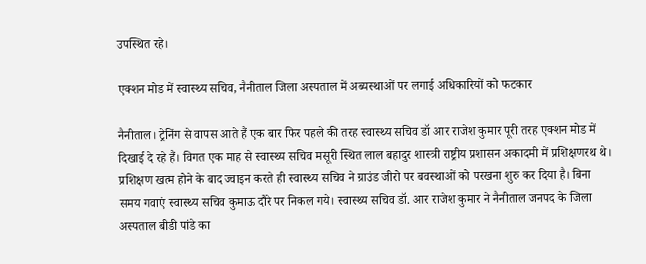उपस्थित रहे।

एक्शन मोड में स्वास्थ्य सचिव, नैनीताल जिला अस्पताल में अब्यस्थाओं पर लगाई अधिकारियों को फटकार

नैनीताल। ट्रेनिंग से वापस आते हैं एक बार फिर पहले की तरह स्वास्थ्य सचिव डॉ आर राजेश कुमार पूरी तरह एक्शन मोड में दिखाई दे रहे हैं। विगत एक माह से स्वास्थ्य सचिव मसूरी स्थित लाल बहादुर शास्त्री राष्ट्रीय प्रशासन अकादमी में प्रशिक्षणरथ थे। प्रशिक्षण खत्म होने के बाद ज्वाइन करते ही स्वास्थ्य सचिव ने ग्राउंड जीरो पर बवस्थाओं को परखना शुरु कर दिया है। बिना समय गवाएं स्वास्थ्य सचिव कुमाऊ दौरे पर निकल गये। स्वास्थ्य सचिव डॉ. आर राजेश कुमार ने नैनीताल जनपद के जिला अस्पताल बीडी पांडे का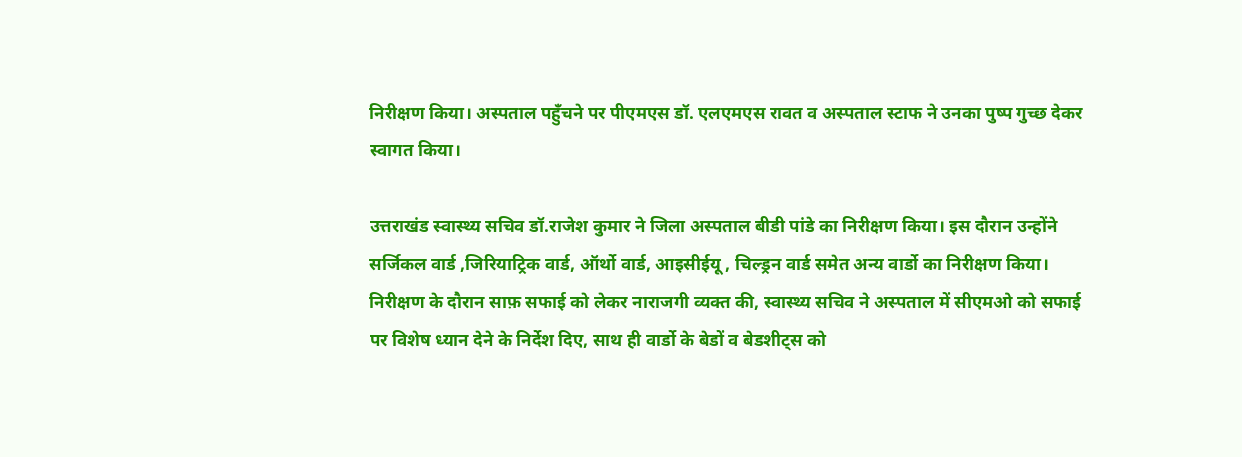निरीक्षण किया। अस्पताल पहुँचने पर पीएमएस डॉ. एलएमएस रावत व अस्पताल स्टाफ ने उनका पुष्प गुच्छ देकर स्वागत किया।

उत्तराखंड स्वास्थ्य सचिव डॉ.राजेश कुमार ने जिला अस्पताल बीडी पांडे का निरीक्षण किया। इस दौरान उन्होंने सर्जिकल वार्ड ,जिरियाट्रिक वार्ड, ऑर्थो वार्ड, आइसीईयू , चिल्ड्रन वार्ड समेत अन्य वार्डो का निरीक्षण किया। निरीक्षण के दौरान साफ़ सफाई को लेकर नाराजगी व्यक्त की, स्वास्थ्य सचिव ने अस्पताल में सीएमओ को सफाई पर विशेष ध्यान देने के निर्देश दिए, साथ ही वार्डो के बेडों व बेडशीट्स को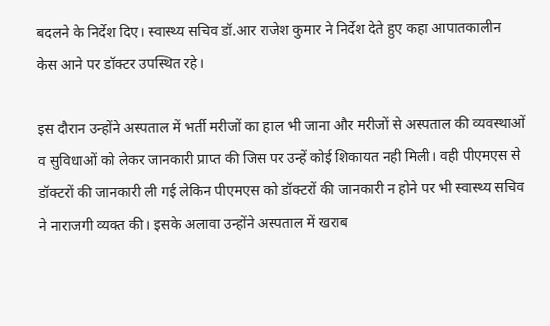बदलने के निर्देश दिए। स्वास्थ्य सचिव डॉ.आर राजेश कुमार ने निर्देश देते हुए कहा आपातकालीन केस आने पर डॉक्टर उपस्थित रहे।

इस दौरान उन्होंने अस्पताल में भर्ती मरीजों का हाल भी जाना और मरीजों से अस्पताल की व्यवस्थाओं व सुविधाओं को लेकर जानकारी प्राप्त की जिस पर उन्हें कोई शिकायत नही मिली। वही पीएमएस से डॉक्टरों की जानकारी ली गई लेकिन पीएमएस को डॉक्टरों की जानकारी न होने पर भी स्वास्थ्य सचिव ने नाराजगी व्यक्त की। इसके अलावा उन्होंने अस्पताल में खराब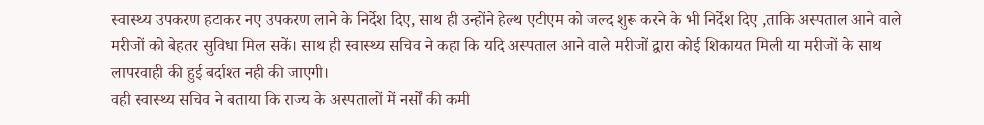स्वास्थ्य उपकरण हटाकर नए उपकरण लाने के निर्देश दिए, साथ ही उन्होंने हेल्थ एटीएम को जल्द शुरू करने के भी निर्देश दिए ,ताकि अस्पताल आने वाले मरीजों को बेहतर सुविधा मिल सकें। साथ ही स्वास्थ्य सचिव ने कहा कि यदि अस्पताल आने वाले मरीजों द्वारा कोई शिकायत मिली या मरीजों के साथ लापरवाही की हुई बर्दाश्त नही की जाएगी।
वही स्वास्थ्य सचिव ने बताया कि राज्य के अस्पतालों में नर्सों की कमी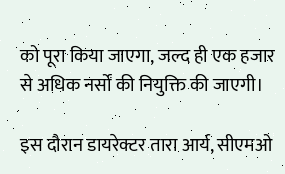को पूरा किया जाएगा, जल्द ही एक हजार से अधिक नर्सों की नियुक्ति की जाएगी।

इस दौरान डायरेक्टर तारा आर्य, सीएमओ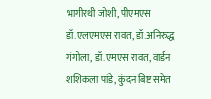भागीरथी जोशी, पीएमएस डॉ.एलएमएस रावत, डॉ.अनिरुद्ध गंगोला, डॉ.एमएस रावत, वार्डन शशिकला पांडे, कुंदन बिष्ट समेत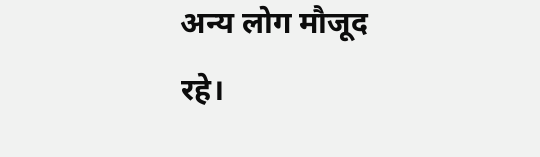अन्य लोग मौजूद रहे।